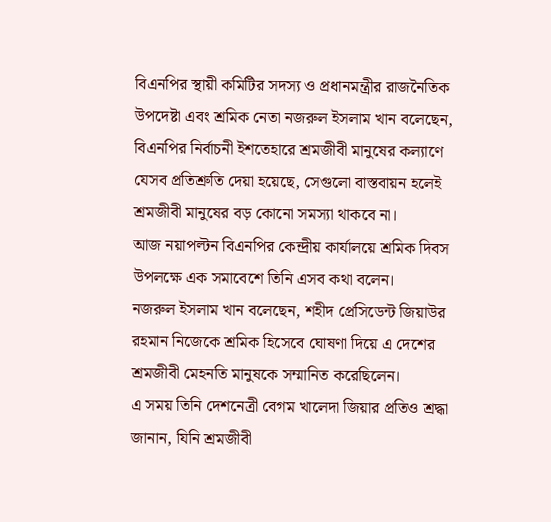বিএনপির স্থায়ী কমিটির সদস্য ও প্রধানমন্ত্রীর রাজনৈতিক উপদেষ্টা এবং শ্রমিক নেতা নজরুল ইসলাম খান বলেছেন, বিএনপির নির্বাচনী ইশতেহারে শ্রমজীবী মানুষের কল্যাণে যেসব প্রতিশ্রুতি দেয়া হয়েছে, সেগুলো বাস্তবায়ন হলেই শ্রমজীবী মানুষের বড় কোনো সমস্যা থাকবে না।
আজ নয়াপল্টন বিএনপির কেন্দ্রীয় কার্যালয়ে শ্রমিক দিবস উপলক্ষে এক সমাবেশে তিনি এসব কথা বলেন।
নজরুল ইসলাম খান বলেছেন, শহীদ প্রেসিডেন্ট জিয়াউর রহমান নিজেকে শ্রমিক হিসেবে ঘোষণা দিয়ে এ দেশের শ্রমজীবী মেহনতি মানুষকে সম্মানিত করেছিলেন।
এ সময় তিনি দেশনেত্রী বেগম খালেদা জিয়ার প্রতিও শ্রদ্ধা জানান, যিনি শ্রমজীবী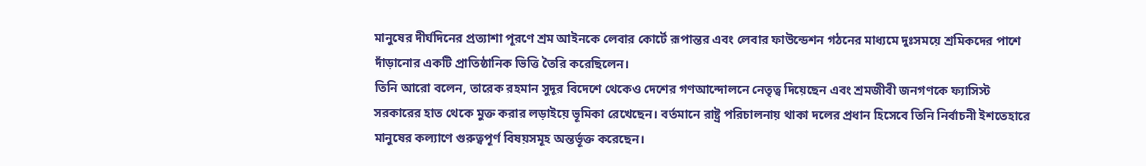মানুষের দীর্ঘদিনের প্রত্যাশা পূরণে শ্রম আইনকে লেবার কোর্টে রূপান্তর এবং লেবার ফাউন্ডেশন গঠনের মাধ্যমে দুঃসময়ে শ্রমিকদের পাশে দাঁড়ানোর একটি প্রাতিষ্ঠানিক ভিত্তি তৈরি করেছিলেন।
তিনি আরো বলেন, তারেক রহমান সুদূর বিদেশে থেকেও দেশের গণআন্দোলনে নেতৃত্ব দিয়েছেন এবং শ্রমজীবী জনগণকে ফ্যাসিস্ট সরকারের হাত থেকে মুক্ত করার লড়াইয়ে ভূমিকা রেখেছেন। বর্তমানে রাষ্ট্র পরিচালনায় থাকা দলের প্রধান হিসেবে তিনি নির্বাচনী ইশতেহারে মানুষের কল্যাণে গুরুত্বপূর্ণ বিষয়সমূহ অন্তর্ভূক্ত করেছেন।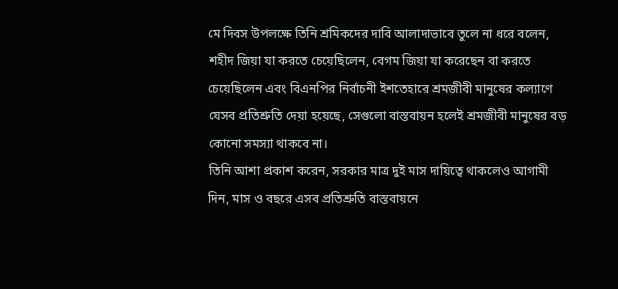মে দিবস উপলক্ষে তিনি শ্রমিকদের দাবি আলাদাভাবে তুলে না ধরে বলেন, শহীদ জিয়া যা করতে চেয়েছিলেন, বেগম জিয়া যা করেছেন বা করতে চেয়েছিলেন এবং বিএনপির নির্বাচনী ইশতেহারে শ্রমজীবী মানুষের কল্যাণে যেসব প্রতিশ্রুতি দেয়া হয়েছে, সেগুলো বাস্তবায়ন হলেই শ্রমজীবী মানুষের বড় কোনো সমস্যা থাকবে না।
তিনি আশা প্রকাশ করেন, সরকার মাত্র দুই মাস দায়িত্বে থাকলেও আগামী দিন, মাস ও বছরে এসব প্রতিশ্রুতি বাস্তবায়নে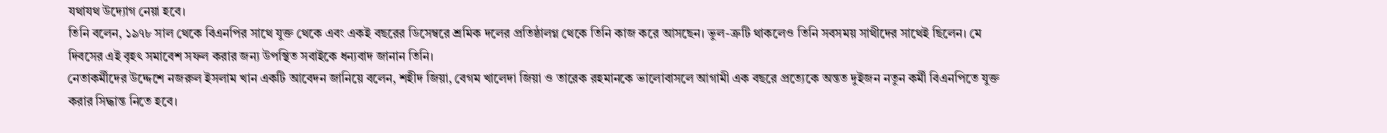যথাযথ উদ্যোগ নেয়া হবে।
তিনি বলেন, ১৯৭৮ সাল থেকে বিএনপির সাথে যুক্ত থেকে এবং একই বছরের ডিসেম্বরে শ্রমিক দলের প্রতিষ্ঠালগ্ন থেকে তিনি কাজ করে আসছেন। ভুল-ত্রুটি থাকলেও তিনি সবসময় সাথীদের সাথেই ছিলেন। মে দিবসের এই বৃহৎ সমাবেশ সফল করার জন্য উপস্থিত সবাইকে ধন্যবাদ জানান তিনি।
নেতাকর্মীদের উদ্দেশে নজরুল ইসলাম খান একটি আবেদন জানিয়ে বলেন, শহীদ জিয়া, বেগম খালেদা জিয়া ও তারেক রহমানকে ভালোবাসলে আগামী এক বছরে প্রত্যেকে অন্তত দুইজন নতুন কর্মী বিএনপিতে যুক্ত করার সিদ্ধান্ত নিতে হবে।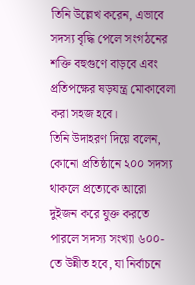তিনি উল্লেখ করেন, এভাবে সদস্য বৃদ্ধি পেলে সংগঠনের শক্তি বহুগুণে বাড়বে এবং প্রতিপক্ষের ষড়যন্ত্র মোকাবেলা করা সহজ হবে।
তিনি উদাহরণ দিয়ে বলেন, কোনো প্রতিষ্ঠানে ২০০ সদস্য থাকলে প্রত্যেকে আরো দুইজন করে যুক্ত করতে পারলে সদস্য সংখ্যা ৬০০-তে উন্নীত হবে, যা নির্বাচনে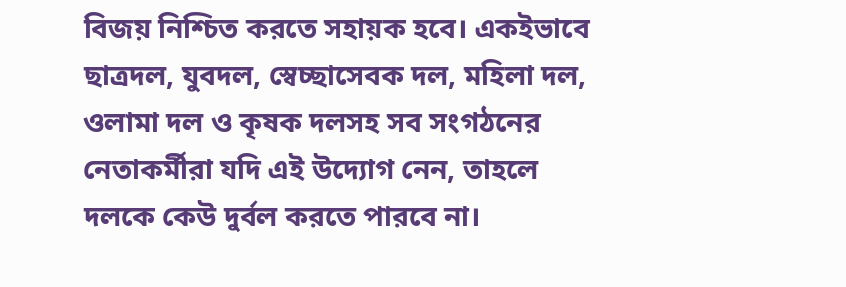বিজয় নিশ্চিত করতে সহায়ক হবে। একইভাবে ছাত্রদল, যুবদল, স্বেচ্ছাসেবক দল, মহিলা দল, ওলামা দল ও কৃষক দলসহ সব সংগঠনের নেতাকর্মীরা যদি এই উদ্যোগ নেন, তাহলে দলকে কেউ দুর্বল করতে পারবে না।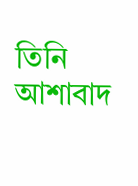তিনি আশাবাদ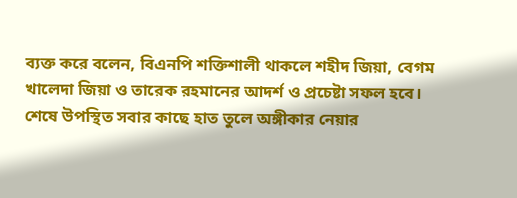ব্যক্ত করে বলেন, বিএনপি শক্তিশালী থাকলে শহীদ জিয়া, বেগম খালেদা জিয়া ও তারেক রহমানের আদর্শ ও প্রচেষ্টা সফল হবে।
শেষে উপস্থিত সবার কাছে হাত তুলে অঙ্গীকার নেয়ার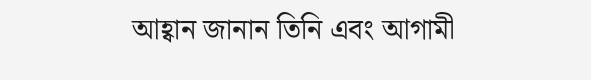আহ্বান জানান তিনি এবং আগামী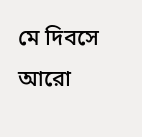মে দিবসে আরো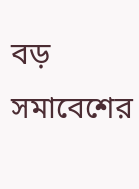বড় সমাবেশের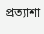প্রত্যাশা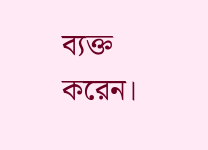ব্যক্ত করেন।